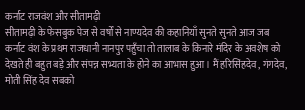कर्नाट राजवंश और सीतामढ़ी
सीतामढ़ी के फेसबुक पेज से वर्षों से नाण्यदेव की कहानियाँ सुनते सुनते आज जब कर्नाट वंश के प्रथम राजधानी नानपुर पहुँचा तो तालाब के किनारे मंदिर के अवशेष को देखते ही बहुत बड़े और संपन्न सभ्यता के होने का आभास हुआ । मैं हरिसिंहदेव , गंगदेव, मोती सिंह देव सबको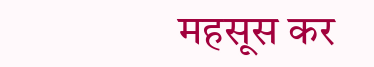महसूस कर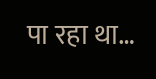पा रहा था…